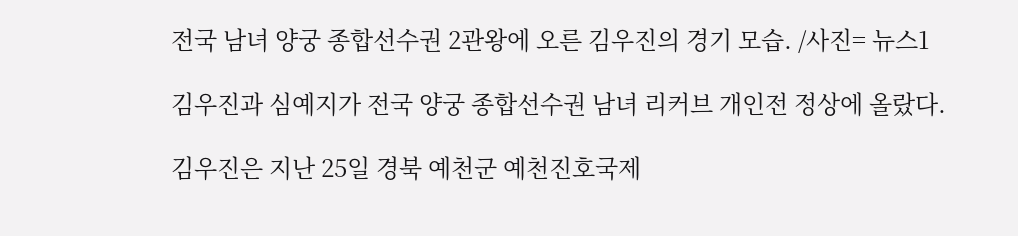전국 남녀 양궁 종합선수권 2관왕에 오른 김우진의 경기 모습. /사진= 뉴스1

김우진과 심예지가 전국 양궁 종합선수권 남녀 리커브 개인전 정상에 올랐다.

김우진은 지난 25일 경북 예천군 예천진호국제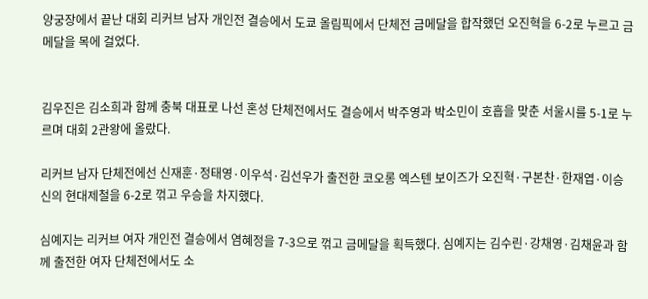양궁장에서 끝난 대회 리커브 남자 개인전 결승에서 도쿄 올림픽에서 단체전 금메달을 합작했던 오진혁을 6-2로 누르고 금메달을 목에 걸었다.


김우진은 김소희과 함께 충북 대표로 나선 혼성 단체전에서도 결승에서 박주영과 박소민이 호흡을 맞춘 서울시를 5-1로 누르며 대회 2관왕에 올랐다.

리커브 남자 단체전에선 신재훈·정태영·이우석·김선우가 출전한 코오롱 엑스텐 보이즈가 오진혁·구본찬·한재엽·이승신의 현대제철을 6-2로 꺾고 우승을 차지했다.

심예지는 리커브 여자 개인전 결승에서 염혜정을 7-3으로 꺾고 금메달을 획득했다. 심예지는 김수린·강채영·김채윤과 함께 출전한 여자 단체전에서도 소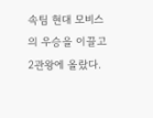속팀 현대 모비스의 우승을 이끌고 2관왕에 올랐다.